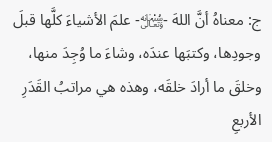ج: معناهُ أنَّ اللهَ -﷾- علمَ الأشياءَ كلَّها قبلَ وجودِها، وكتبَها عندَه، وشاءَ ما وُجِدَ منها، وخلقَ ما أرادَ خلقَه، وهذه هي مراتبُ القَدَرِ الأربعِ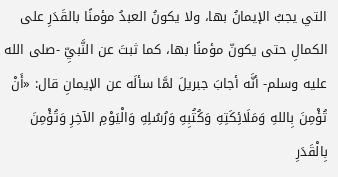التي يجبُ الإيمانُ بها، ولا يكونُ العبدُ مؤمنًا بالقَدَرِ على الكمالِ حتى يكونّ مؤمنًا بها، كما ثبتَ عن النَّبيِّ -صلى الله عليه وسلم- أنَّه أجابَ جبريلَ لمَّا سألَه عن الإيمانِ قال: «أَنْ تُؤْمِنَ بِاللهِ وَمَلَائِكَتِهِ وَكُتُبِهِ وَرُسُلِهِ وَالْيَوْمِ الآخِرِ وَتُؤْمِنَ بِالْقَدَرِ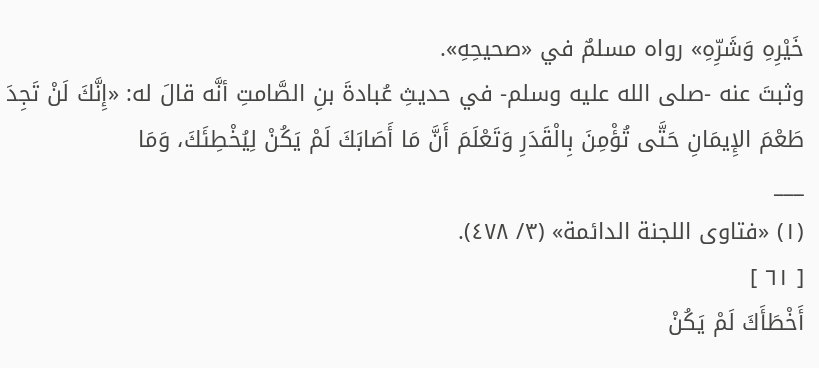خَيْرِهِ وَشَرِّهِ» رواه مسلمٌ في «صحيحِهِ».
وثبتَ عنه -صلى الله عليه وسلم- في حديثِ عُبادةَ بنِ الصَّامتِ أنَّه قالَ له: «إِنَّكَ لَنْ تَجِدَ طَعْمَ الإِيمَانِ حَتَّى تُؤْمِنَ بِالْقَدَرِ وَتَعْلَمَ أَنَّ مَا أَصَابَكَ لَمْ يَكُنْ لِيُخْطِئَكَ، وَمَا
___
(١) «فتاوى اللجنة الدائمة» (٣/ ٤٧٨).
[ ٦١ ]
أَخْطَأَكَ لَمْ يَكُنْ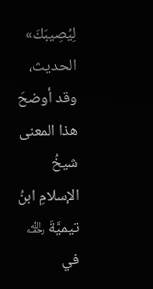لِيُصِيبَكَ» الحديث، وقد أوضحَ هذا المعنى شيخُ الإسلامِ ابنُ تيميَّةَ ﵀ في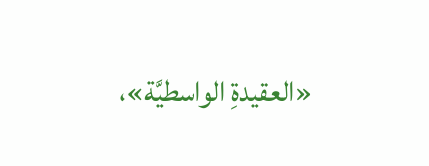«العقيدةِ الواسطيَّة»،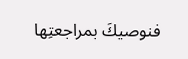فنوصيكَ بمراجعتِها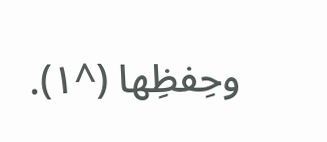وحِفظِها (^١).